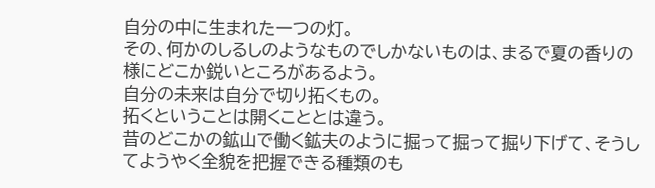自分の中に生まれた一つの灯。
その、何かのしるしのようなものでしかないものは、まるで夏の香りの様にどこか鋭いところがあるよう。
自分の未来は自分で切り拓くもの。
拓くということは開くこととは違う。
昔のどこかの鉱山で働く鉱夫のように掘って掘って掘り下げて、そうしてようやく全貌を把握できる種類のも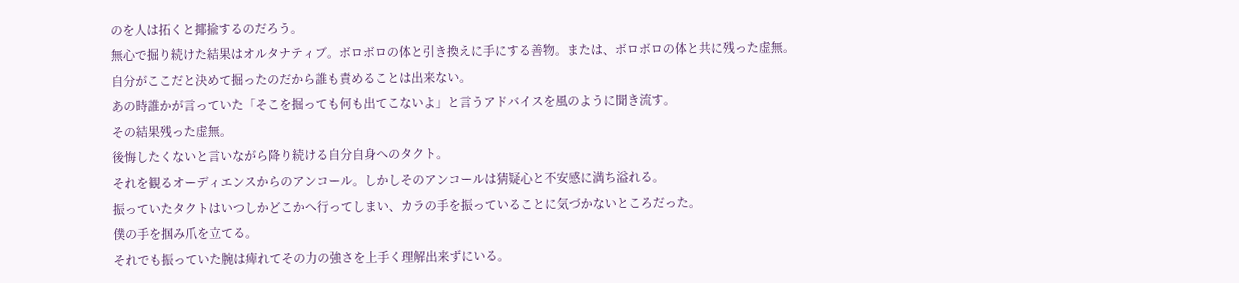のを人は拓くと揶揄するのだろう。
無心で掘り続けた結果はオルタナティブ。ボロボロの体と引き換えに手にする善物。または、ボロボロの体と共に残った虚無。
自分がここだと決めて掘ったのだから誰も責めることは出来ない。
あの時誰かが言っていた「そこを掘っても何も出てこないよ」と言うアドバイスを風のように聞き流す。
その結果残った虚無。
後悔したくないと言いながら降り続ける自分自身へのタクト。
それを観るオーディエンスからのアンコール。しかしそのアンコールは猜疑心と不安感に満ち溢れる。
振っていたタクトはいつしかどこかへ行ってしまい、カラの手を振っていることに気づかないところだった。
僕の手を掴み爪を立てる。
それでも振っていた腕は痺れてその力の強さを上手く理解出来ずにいる。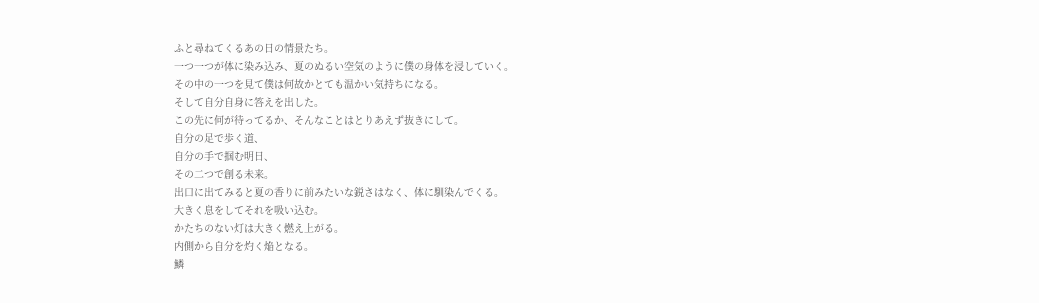ふと尋ねてくるあの日の情景たち。
一つ一つが体に染み込み、夏のぬるい空気のように僕の身体を浸していく。
その中の一つを見て僕は何故かとても温かい気持ちになる。
そして自分自身に答えを出した。
この先に何が待ってるか、そんなことはとりあえず抜きにして。
自分の足で歩く道、
自分の手で掴む明日、
その二つで創る未来。
出口に出てみると夏の香りに前みたいな鋭さはなく、体に馴染んでくる。
大きく息をしてそれを吸い込む。
かたちのない灯は大きく燃え上がる。
内側から自分を灼く焔となる。
鱗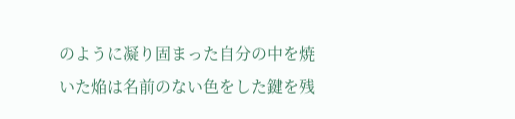のように凝り固まった自分の中を焼いた焔は名前のない色をした鍵を残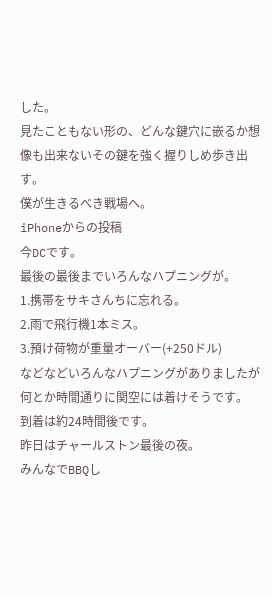した。
見たこともない形の、どんな鍵穴に嵌るか想像も出来ないその鍵を強く握りしめ歩き出す。
僕が生きるべき戦場へ。
iPhoneからの投稿
今DCです。
最後の最後までいろんなハプニングが。
1.携帯をサキさんちに忘れる。
2.雨で飛行機1本ミス。
3.預け荷物が重量オーバー(+250ドル)
などなどいろんなハプニングがありましたが
何とか時間通りに関空には着けそうです。
到着は約24時間後です。
昨日はチャールストン最後の夜。
みんなでBBQし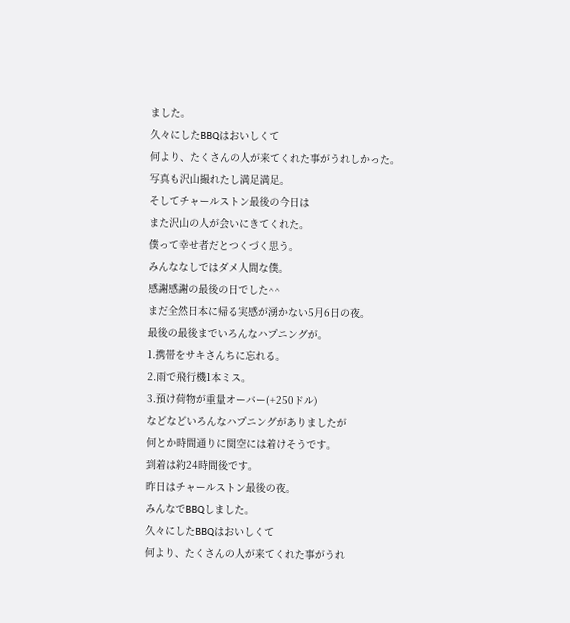ました。
久々にしたBBQはおいしくて
何より、たくさんの人が来てくれた事がうれしかった。
写真も沢山撮れたし満足満足。
そしてチャールストン最後の今日は
また沢山の人が会いにきてくれた。
僕って幸せ者だとつくづく思う。
みんななしではダメ人間な僕。
感謝感謝の最後の日でした^^
まだ全然日本に帰る実感が湧かない5月6日の夜。
最後の最後までいろんなハプニングが。
1.携帯をサキさんちに忘れる。
2.雨で飛行機1本ミス。
3.預け荷物が重量オーバー(+250ドル)
などなどいろんなハプニングがありましたが
何とか時間通りに関空には着けそうです。
到着は約24時間後です。
昨日はチャールストン最後の夜。
みんなでBBQしました。
久々にしたBBQはおいしくて
何より、たくさんの人が来てくれた事がうれ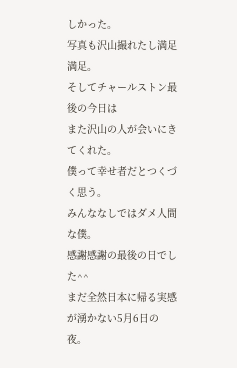しかった。
写真も沢山撮れたし満足満足。
そしてチャールストン最後の今日は
また沢山の人が会いにきてくれた。
僕って幸せ者だとつくづく思う。
みんななしではダメ人間な僕。
感謝感謝の最後の日でした^^
まだ全然日本に帰る実感が湧かない5月6日の夜。